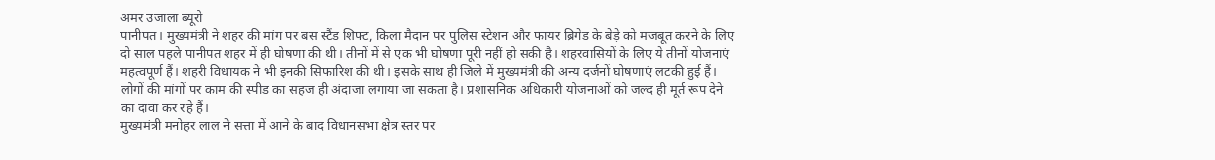अमर उजाला ब्यूरो
पानीपत। मुख्यमंत्री ने शहर की मांग पर बस स्टैंड शिफ्ट, किला मैदान पर पुलिस स्टेशन और फायर ब्रिगेड के बेड़े को मजबूत करने के लिए दो साल पहले पानीपत शहर में ही घोषणा की थी। तीनों में से एक भी घोषणा पूरी नहीं हो सकी है। शहरवासियों के लिए ये तीनों योजनाएं महत्वपूर्ण हैं। शहरी विधायक ने भी इनकी सिफारिश की थी। इसके साथ ही जिले में मुख्यमंत्री की अन्य दर्जनों घोषणाएं लटकी हुई हैं। लोगों की मांगों पर काम की स्पीड का सहज ही अंदाजा लगाया जा सकता है। प्रशासनिक अधिकारी योजनाओं को जल्द ही मूर्त रूप देने का दावा कर रहे हैं।
मुख्यमंत्री मनोहर लाल ने सत्ता में आने के बाद विधानसभा क्षेत्र स्तर पर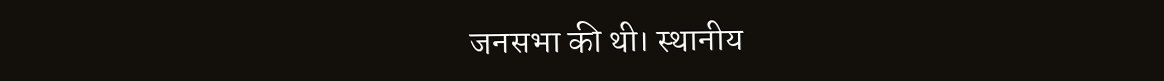जनसभा की थी। स्थानीय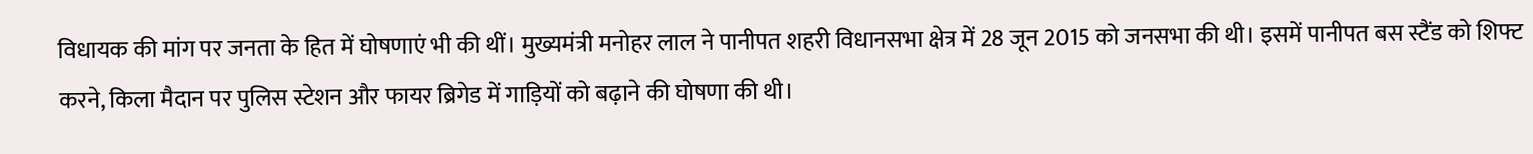विधायक की मांग पर जनता के हित में घोषणाएं भी की थीं। मुख्यमंत्री मनोहर लाल ने पानीपत शहरी विधानसभा क्षेत्र में 28 जून 2015 को जनसभा की थी। इसमें पानीपत बस स्टैंड को शिफ्ट करने, किला मैदान पर पुलिस स्टेशन और फायर ब्रिगेड में गाड़ियों को बढ़ाने की घोषणा की थी।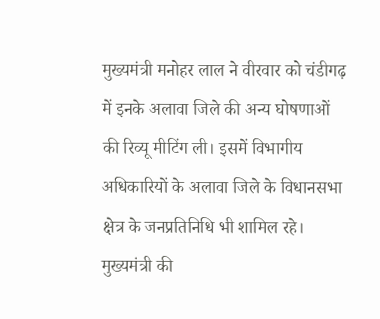मुख्यमंत्री मनोहर लाल ने वीरवार को चंडीगढ़ में इनके अलावा जिले की अन्य घोषणाओं की रिव्यू मीटिंग ली। इसमें विभागीय अधिकारियों के अलावा जिले के विधानसभा क्षेत्र के जनप्रतिनिधि भी शामिल रहे। मुख्यमंत्री की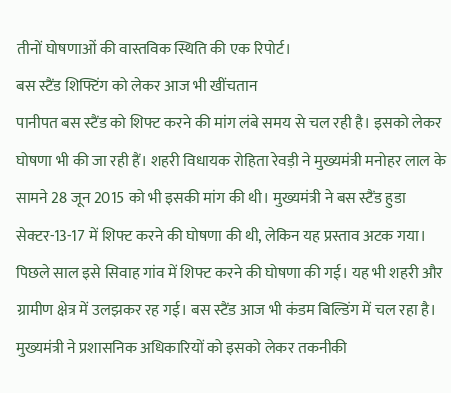तीनों घोषणाओं की वास्तविक स्थिति की एक रिपोर्ट।
बस स्टैंड शिफ्टिंग को लेकर आज भी खींचतान
पानीपत बस स्टैंड को शिफ्ट करने की मांग लंबे समय से चल रही है। इसको लेकर घोषणा भी की जा रही हैं। शहरी विधायक रोहिता रेवड़ी ने मुख्यमंत्री मनोहर लाल के सामने 28 जून 2015 को भी इसकी मांग की थी। मुख्यमंत्री ने बस स्टैंड हुडा सेक्टर-13-17 में शिफ्ट करने की घोषणा की थी, लेकिन यह प्रस्ताव अटक गया। पिछले साल इसे सिवाह गांव में शिफ्ट करने की घोषणा की गई। यह भी शहरी और ग्रामीण क्षेत्र में उलझकर रह गई। बस स्टैंड आज भी कंडम बिल्डिंग में चल रहा है। मुख्यमंत्री ने प्रशासनिक अधिकारियों को इसको लेकर तकनीकी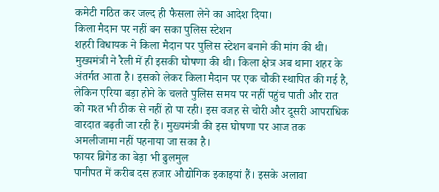कमेटी गठित कर जल्द ही फैसला लेने का आदेश दिया।
किला मैदान पर नहीं बन सका पुलिस स्टेशन
शहरी विधायक ने किला मैदान पर पुलिस स्टेशन बनाने की मांग की थी। मुख्यमंत्री ने रैली में ही इसकी घोषणा की थी। किला क्षेत्र अब थाना शहर के अंतर्गत आता है। इसको लेकर किला मैदान पर एक चौकी स्थापित की गई है, लेकिन एरिया बड़ा होने के चलते पुलिस समय पर नहीं पहुंच पाती और रात को गश्त भी ठीक से नहीं हो पा रही। इस वजह से चोरी और दूसरी आपराधिक वारदात बढ़ती जा रही हैं। मुख्यमंत्री की इस घोषणा पर आज तक अमलीजामा नहीं पहनाया जा सका है।
फायर ब्रिगेड का बेड़ा भी ढुलमुल
पानीपत में करीब दस हजार औद्योगिक इकाइयां हैं। इसके अलावा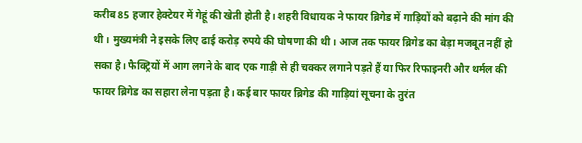करीब 85 हजार हेक्टेयर में गेहूं की खेती होती है। शहरी विधायक ने फायर ब्रिगेड में गाड़ियों को बढ़ाने की मांग की थी। मुख्यमंत्री ने इसके लिए ढाई करोड़ रुपये की घोषणा की थी। आज तक फायर ब्रिगेड का बेड़ा मजबूत नहीं हो सका है। फैक्ट्रियों में आग लगने के बाद एक गाड़ी से ही चक्कर लगाने पड़ते हैं या फिर रिफाइनरी और थर्मल की फायर ब्रिगेड का सहारा लेना पड़ता है। कई बार फायर ब्रिगेड की गाड़ियां सूचना के तुरंत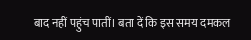बाद नहीं पहुंच पातीं। बता दें कि इस समय दमकल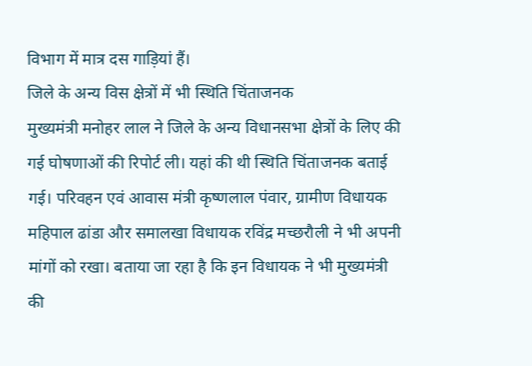विभाग में मात्र दस गाड़ियां हैं।
जिले के अन्य विस क्षेत्रों में भी स्थिति चिंताजनक
मुख्यमंत्री मनोहर लाल ने जिले के अन्य विधानसभा क्षेत्रों के लिए की गई घोषणाओं की रिपोर्ट ली। यहां की थी स्थिति चिंताजनक बताई गई। परिवहन एवं आवास मंत्री कृष्णलाल पंवार, ग्रामीण विधायक महिपाल ढांडा और समालखा विधायक रविंद्र मच्छरौली ने भी अपनी मांगों को रखा। बताया जा रहा है कि इन विधायक ने भी मुख्यमंत्री की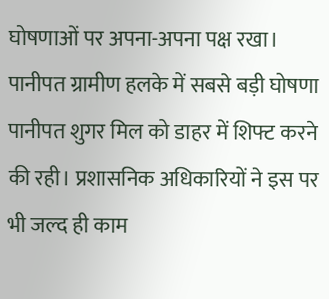घोषणाओं पर अपना-अपना पक्ष रखा। पानीपत ग्रामीण हलके में सबसे बड़ी घोषणा पानीपत शुगर मिल को डाहर में शिफ्ट करने की रही। प्रशासनिक अधिकारियों ने इस पर भी जल्द ही काम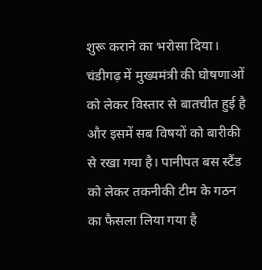शुरू कराने का भरोसा दिया।
चंडीगढ़ में मुख्यमंत्री की घोषणाओं को लेकर विस्तार से बातचीत हुई है और इसमें सब विषयों को बारीकी से रखा गया है। पानीपत बस स्टैंड को लेकर तकनीकी टीम के गठन का फैसला लिया गया है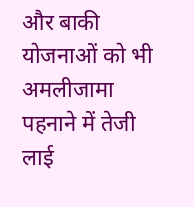और बाकी योजनाओं को भी अमलीजामा पहनाने में तेजी लाई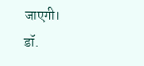जाएगी।
डॉ.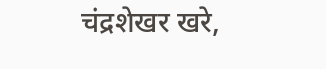चंद्रशेखर खरे,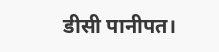डीसी पानीपत।